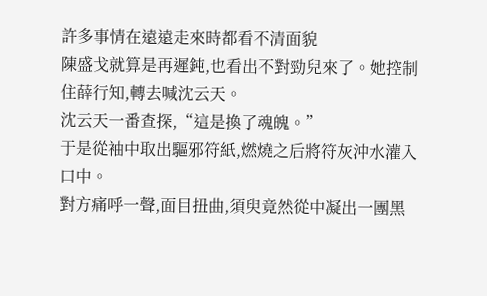許多事情在遠遠走來時都看不清面貌
陳盛戈就算是再遲鈍,也看出不對勁兒來了。她控制住薛行知,轉去喊沈云天。
沈云天一番查探,“這是換了魂魄。”
于是從袖中取出驅邪符紙,燃燒之后將符灰沖水灌入口中。
對方痛呼一聲,面目扭曲,須臾竟然從中凝出一團黑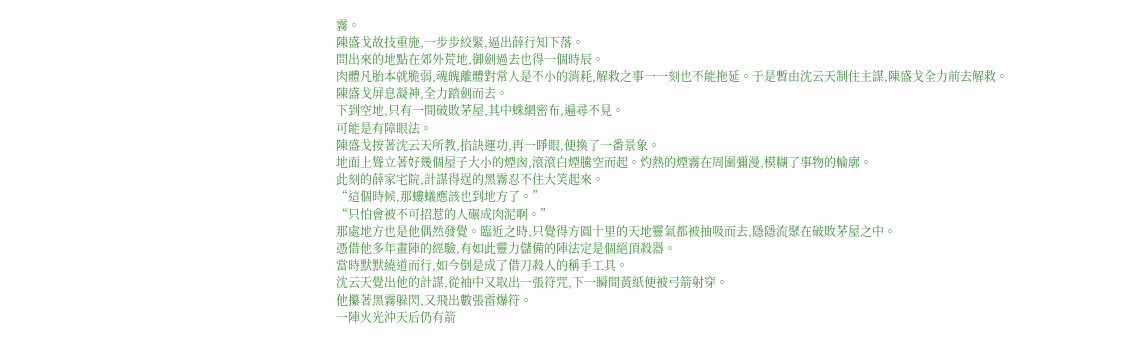霧。
陳盛戈故技重施,一步步絞緊,逼出薛行知下落。
問出來的地點在郊外荒地,御劍過去也得一個時辰。
肉體凡胎本就脆弱,魂魄離體對常人是不小的消耗,解救之事一一刻也不能拖延。于是暫由沈云天制住主謀,陳盛戈全力前去解救。
陳盛戈屏息凝神,全力踏劍而去。
下到空地,只有一間破敗茅屋,其中蛛網密布,遍尋不見。
可能是有障眼法。
陳盛戈按著沈云天所教,掐訣運功,再一睜眼,便換了一番景象。
地面上聳立著好幾個屋子大小的煙囪,滾滾白煙騰空而起。灼熱的煙霧在周圍彌漫,模糊了事物的輪廓。
此刻的薛家宅院,計謀得逞的黑霧忍不住大笑起來。
“這個時候,那螻蟻應該也到地方了。”
“只怕會被不可招惹的人碾成肉泥啊。”
那處地方也是他偶然發覺。臨近之時,只覺得方圓十里的天地靈氣都被抽吸而去,隱隱流聚在破敗茅屋之中。
憑借他多年畫陣的經驗,有如此靈力儲備的陣法定是個絕頂殺器。
當時默默繞道而行,如今倒是成了借刀殺人的稱手工具。
沈云天覺出他的計謀,從袖中又取出一張符咒,下一瞬間黃紙便被弓箭射穿。
他攥著黑霧躲閃,又飛出數張雷爆符。
一陣火光沖天后仍有箭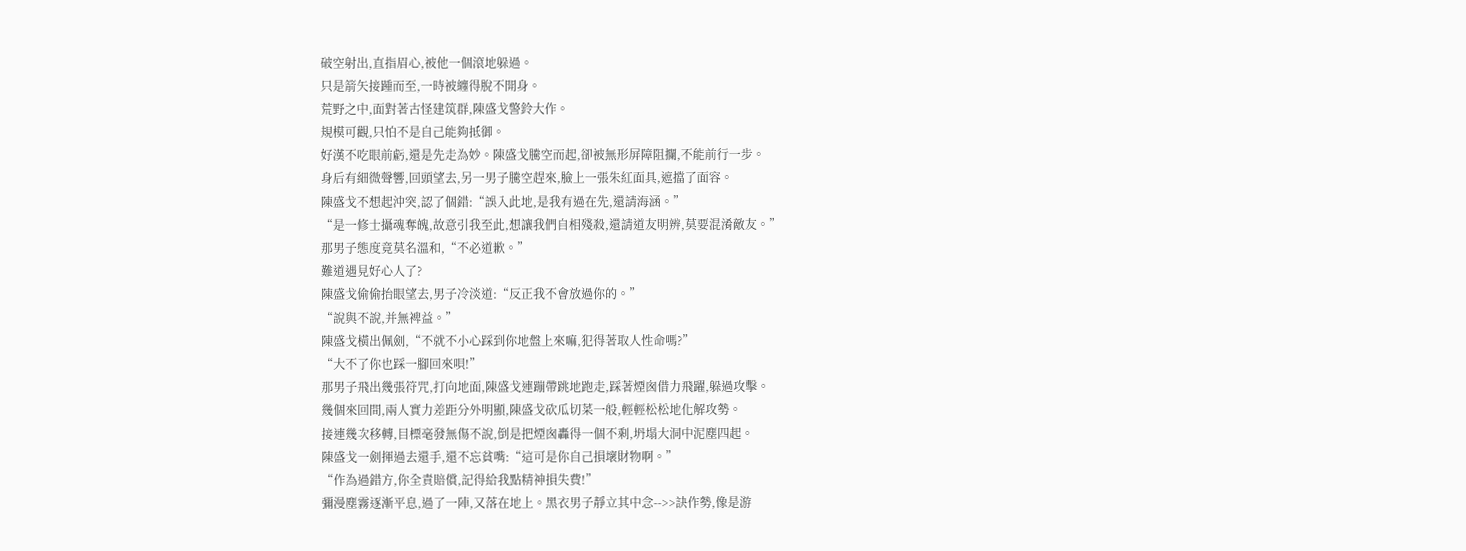破空射出,直指眉心,被他一個滾地躲過。
只是箭矢接踵而至,一時被纏得脫不開身。
荒野之中,面對著古怪建筑群,陳盛戈警鈴大作。
規模可觀,只怕不是自己能夠抵御。
好漢不吃眼前虧,還是先走為妙。陳盛戈騰空而起,卻被無形屏障阻攔,不能前行一步。
身后有細微聲響,回頭望去,另一男子騰空趕來,臉上一張朱紅面具,遮擋了面容。
陳盛戈不想起沖突,認了個錯:“誤入此地,是我有過在先,還請海涵。”
“是一修士攝魂奪魄,故意引我至此,想讓我們自相殘殺,還請道友明辨,莫要混淆敵友。”
那男子態度竟莫名溫和,“不必道歉。”
難道遇見好心人了?
陳盛戈偷偷抬眼望去,男子冷淡道:“反正我不會放過你的。”
“說與不說,并無裨益。”
陳盛戈橫出佩劍,“不就不小心踩到你地盤上來嘛,犯得著取人性命嗎?”
“大不了你也踩一腳回來唄!”
那男子飛出幾張符咒,打向地面,陳盛戈連蹦帶跳地跑走,踩著煙囪借力飛躍,躲過攻擊。
幾個來回間,兩人實力差距分外明顯,陳盛戈砍瓜切菜一般,輕輕松松地化解攻勢。
接連幾次移轉,目標毫發無傷不說,倒是把煙囪轟得一個不剩,坍塌大洞中泥塵四起。
陳盛戈一劍揮過去還手,還不忘貧嘴:“這可是你自己損壞財物啊。”
“作為過錯方,你全責賠償,記得給我點精神損失費!”
彌漫塵霧逐漸平息,過了一陣,又落在地上。黑衣男子靜立其中念-->>訣作勢,像是游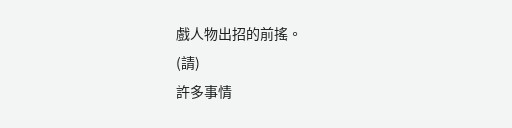戲人物出招的前搖。
(請)
許多事情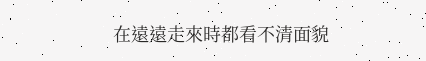在遠遠走來時都看不清面貌